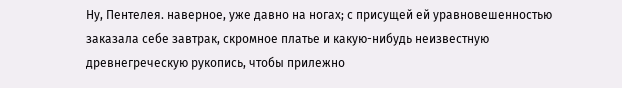Ну, Пентелея. наверное, уже давно на ногах; с присущей ей уравновешенностью заказала себе завтрак, скромное платье и какую-нибудь неизвестную древнегреческую рукопись, чтобы прилежно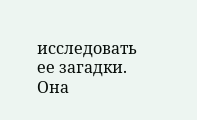исследовать ее загадки. Она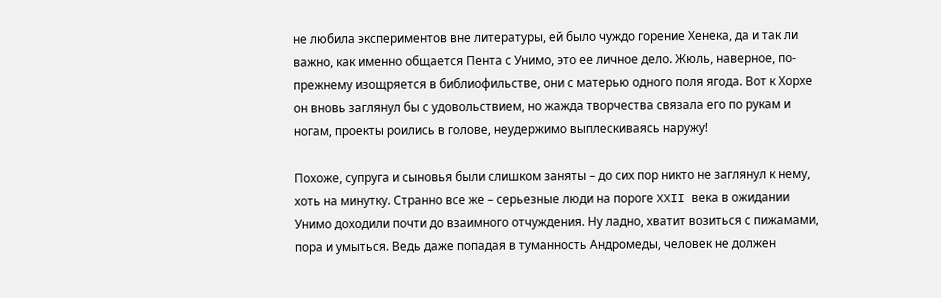не любила экспериментов вне литературы, ей было чуждо горение Хенека, да и так ли важно, как именно общается Пента с Унимо, это ее личное дело. Жюль, наверное, по-прежнему изощряется в библиофильстве, они с матерью одного поля ягода. Вот к Хорхе он вновь заглянул бы с удовольствием, но жажда творчества связала его по рукам и ногам, проекты роились в голове, неудержимо выплескиваясь наружу!

Похоже, супруга и сыновья были слишком заняты – до сих пор никто не заглянул к нему, хоть на минутку. Странно все же – серьезные люди на пороге XXII века в ожидании Унимо доходили почти до взаимного отчуждения. Ну ладно, хватит возиться с пижамами, пора и умыться. Ведь даже попадая в туманность Андромеды, человек не должен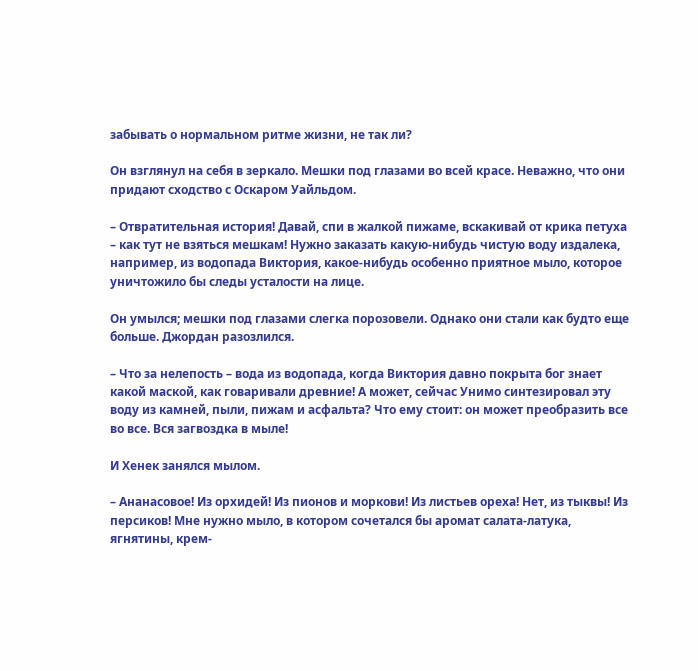забывать о нормальном ритме жизни, не так ли?

Он взглянул на себя в зеркало. Мешки под глазами во всей красе. Неважно, что они придают сходство с Оскаром Уайльдом.

– Отвратительная история! Давай, спи в жалкой пижаме, вскакивай от крика петуха – как тут не взяться мешкам! Нужно заказать какую-нибудь чистую воду издалека, например, из водопада Виктория, какое-нибудь особенно приятное мыло, которое уничтожило бы следы усталости на лице.

Он умылся; мешки под глазами слегка порозовели. Однако они стали как будто еще больше. Джордан разозлился.

– Что за нелепость – вода из водопада, когда Виктория давно покрыта бог знает какой маской, как говаривали древние! А может, сейчас Унимо синтезировал эту воду из камней, пыли, пижам и асфальта? Что ему стоит: он может преобразить все во все. Вся загвоздка в мыле!

И Хенек занялся мылом.

– Ананасовое! Из орхидей! Из пионов и моркови! Из листьев ореха! Нет, из тыквы! Из персиков! Мне нужно мыло, в котором сочетался бы аромат салата-латука, ягнятины, крем-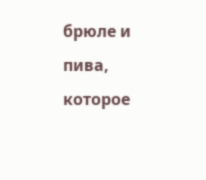брюле и пива, которое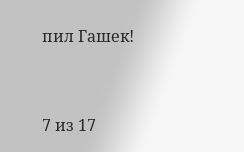пил Гашек!



7 из 17